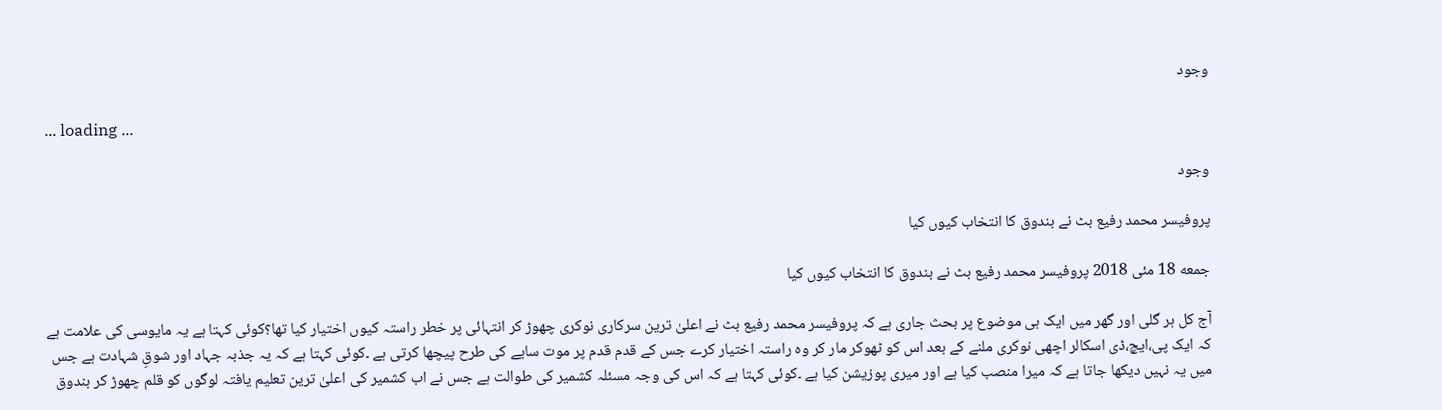وجود

... loading ...

وجود

پروفیسر محمد رفیع بٹ نے بندوق کا انتخاب کیوں کیا

جمعه 18 مئی 2018 پروفیسر محمد رفیع بٹ نے بندوق کا انتخاب کیوں کیا

آج کل ہر گلی اور گھر میں ایک ہی موضوع پر بحث جاری ہے کہ پروفیسر محمد رفیع بٹ نے اعلیٰ ترین سرکاری نوکری چھوڑ کر انتہائی پر خطر راستہ کیوں اختیار کیا تھا؟کوئی کہتا ہے یہ مایوسی کی علامت ہے کہ ایک پی،ایچ،ڈی اسکالر اچھی نوکری ملنے کے بعد اس کو ٹھوکر مار کر وہ راستہ اختیار کرے جس کے قدم قدم پر موت سایے کی طرح پیچھا کرتی ہے ۔کوئی کہتا ہے کہ یہ جذبہ جہاد اور شوقِ شہادت ہے جس میں یہ نہیں دیکھا جاتا ہے کہ میرا منصب کیا ہے اور میری پوزیشن کیا ہے ۔کوئی کہتا ہے کہ اس کی وجہ مسئلہ کشمیر کی طوالت ہے جس نے اب کشمیر کی اعلیٰ ترین تعلیم یافتہ لوگوں کو قلم چھوڑ کر بندوق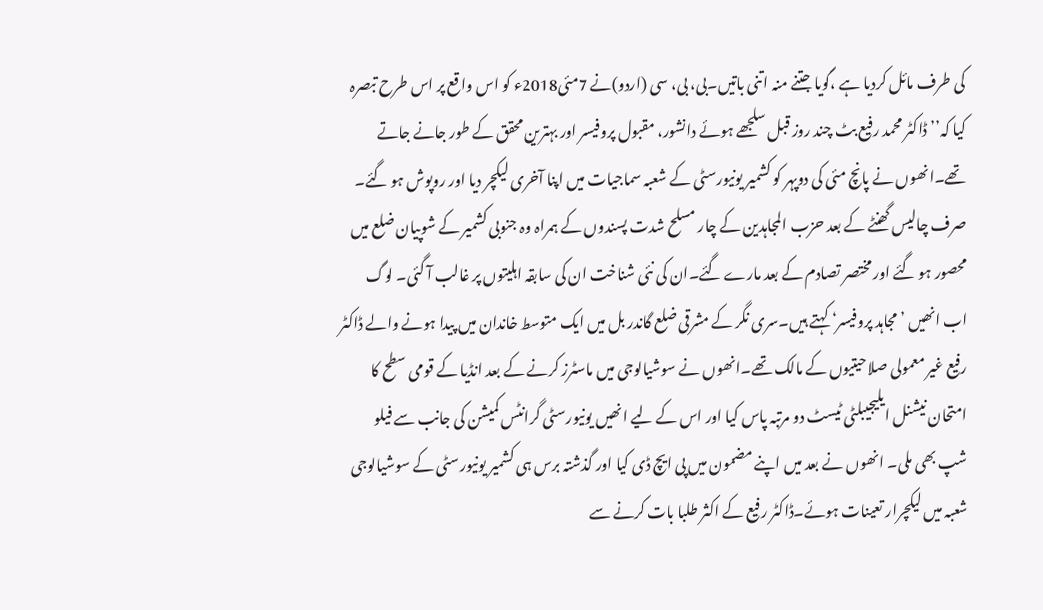کی طرف مائل کردیا ہے ،گویا جتنے منہ اتنی باتیں۔بی، بی، سی (اردو)نے 7مئی2018ء کو اس واقع پر اس طرح تبصرہ کیا کہ’’ ڈاکٹر محمد رفیع بٹ چند روز قبل سلجھے ہوئے دانشور، مقبول پروفیسر اور بہترین محقق کے طور جانے جاتے تھے۔انھوں نے پانچ مئی کی دوپہر کو کشمیر یونیورسٹی کے شعبہ سماجیات میں اپنا آخری لیکچر دیا اور روپوش ہو گئے۔ صرف چالیس گھنٹے کے بعد حزب المجاہدین کے چار مسلح شدت پسندوں کے ہمراہ وہ جنوبی کشمیر کے شوپیان ضلع میں محصور ہو گئے اور مختصر تصادم کے بعد مارے گئے۔ان کی نئی شناخت ان کی سابقہ اہلیتوں پر غالب آ گئی۔ لوگ اب انھیں ’مجاہد پروفیسر‘ کہتے ہیں۔سری نگر کے مشرقی ضلع گاندر بل میں ایک متوسط خاندان میں پیدا ہونے والے ڈاکٹر رفیع غیر معمولی صلاحیتیوں کے مالک تھے۔انھوں نے سوشیالوجی میں ماسٹرز کرنے کے بعد انڈیا کے قومی سطح کا امتحان نیشنل ایلیجیبلٹی ٹیسٹ دو مرتبہ پاس کیا اور اس کے لیے انھیں یونیورسٹی گرانٹس کمیشن کی جانب سے فیلو شپ بھی ملی۔ انھوں نے بعد میں اپنے مضمون میں پی ایچ ڈی کیا اور گذشتہ برس ہی کشمیر یونیورسٹی کے سوشیالوجی شعبہ میں لیکچرار تعینات ہوئے۔ڈاکٹر رفیع کے اکثر طلبا بات کرنے سے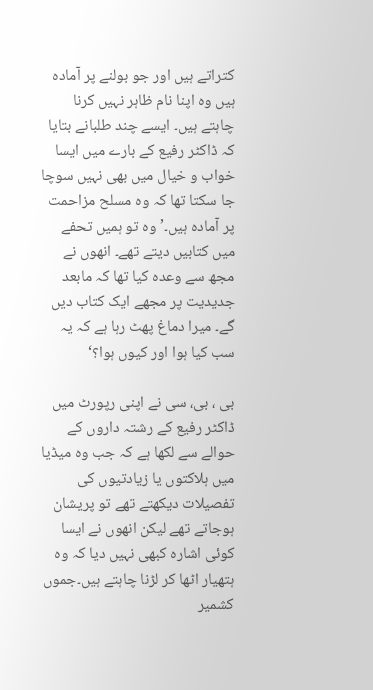کتراتے ہیں اور جو بولنے پر آمادہ ہیں وہ اپنا نام ظاہر نہیں کرنا چاہتے ہیں۔ ایسے چند طلبانے بتایا کہ ڈاکٹر رفیع کے بارے میں ایسا خواب و خیال میں بھی نہیں سوچا جا سکتا تھا کہ وہ مسلح مزاحمت پر آمادہ ہیں۔’وہ تو ہمیں تحفے میں کتابیں دیتے تھے۔ انھوں نے مجھ سے وعدہ کیا تھا کہ مابعد جدیدیت پر مجھے ایک کتاب دیں گے۔ میرا دماغ پھٹ رہا ہے کہ یہ سب کیا ہوا اور کیوں ہوا؟‘

بی ، بی، سی نے اپنی رپورٹ میں ڈاکٹر رفیع کے رشتہ داروں کے حوالے سے لکھا ہے کہ جب وہ میڈیا میں ہلاکتوں یا زیادتیوں کی تفصیلات دیکھتے تھے تو پریشان ہوجاتے تھے لیکن انھوں نے ایسا کوئی اشارہ کبھی نہیں دیا کہ وہ ہتھیار اٹھا کر لڑنا چاہتے ہیں۔جموں کشمیر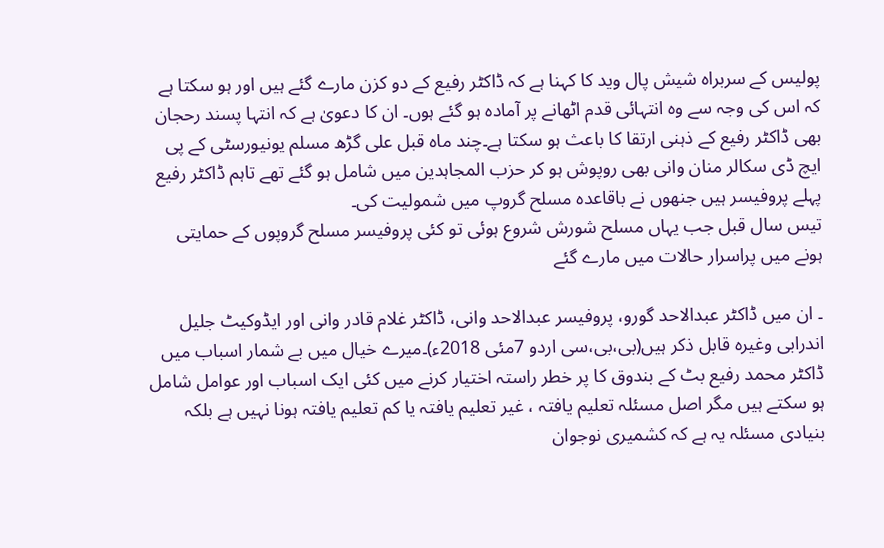پولیس کے سربراہ شیش پال وید کا کہنا ہے کہ ڈاکٹر رفیع کے دو کزن مارے گئے ہیں اور ہو سکتا ہے کہ اس کی وجہ سے وہ انتہائی قدم اٹھانے پر آمادہ ہو گئے ہوں۔ ان کا دعویٰ ہے کہ انتہا پسند رحجان بھی ڈاکٹر رفیع کے ذہنی ارتقا کا باعث ہو سکتا ہے۔چند ماہ قبل علی گڑھ مسلم یونیورسٹی کے پی ایچ ڈی سکالر منان وانی بھی روپوش ہو کر حزب المجاہدین میں شامل ہو گئے تھے تاہم ڈاکٹر رفیع پہلے پروفیسر ہیں جنھوں نے باقاعدہ مسلح گروپ میں شمولیت کی۔
تیس سال قبل جب یہاں مسلح شورش شروع ہوئی تو کئی پروفیسر مسلح گروپوں کے حمایتی ہونے میں پراسرار حالات میں مارے گئے

۔ ان میں ڈاکٹر عبدالاحد گورو، پروفیسر عبدالاحد وانی، ڈاکٹر غلام قادر وانی اور ایڈوکیٹ جلیل اندرابی وغیرہ قابل ذکر ہیں(بی،بی،سی اردو 7مئی 2018ء)۔میرے خیال میں بے شمار اسباب میں ڈاکٹر محمد رفیع بٹ کے بندوق کا پر خطر راستہ اختیار کرنے میں کئی ایک اسباب اور عوامل شامل ہو سکتے ہیں مگر اصل مسئلہ تعلیم یافتہ ، غیر تعلیم یافتہ یا کم تعلیم یافتہ ہونا نہیں ہے بلکہ بنیادی مسئلہ یہ ہے کہ کشمیری نوجوان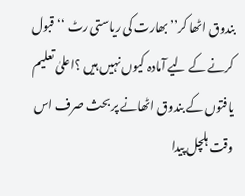بندوق اٹھا کر’’ بھارت کی ریاستی رٹ ‘‘قبول کرنے کے لیے آمادہ کیوں نہیں ہیں ؟اعلیٰ تعلیم یافتوں کے بندوق اٹھانے پر بحث صرف اس وقت ہلچل پیدا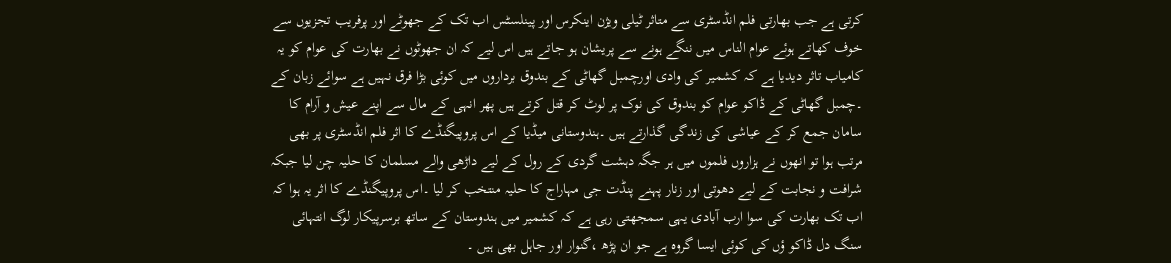کرتی ہے جب بھارتی فلم انڈسٹری سے متاثر ٹیلی ویژن اینکرس اور پینلسٹس اب تک کے جھوٹے اور پرفریب تجزیوں سے خوف کھاتے ہوئے عوام الناس میں ننگے ہونے سے پریشان ہو جاتے ہیں اس لیے کہ ان جھوٹوں نے بھارت کی عوام کو یہ کامیاب تاثر دیدیا ہے کہ کشمیر کی وادی اورچمبل گھاٹی کے بندوق برداروں میں کوئی بڑا فرق نہیں ہے سوائے زبان کے ۔چمبل گھاٹی کے ڈاکو عوام کو بندوق کی نوک پر لوٹ کر قتل کرتے ہیں پھر انہی کے مال سے اپنے عیش و آرام کا سامان جمع کر کے عیاشی کی زندگی گذارتے ہیں ۔ہندوستانی میڈیا کے اس پروپیگنڈے کا اثر فلم انڈسٹری پر بھی مرتب ہوا تو انھوں نے ہزاروں فلموں میں ہر جگہ دہشت گردی کے رول کے لیے داڑھی والے مسلمان کا حلیہ چن لیا جبکہ شرافت و نجابت کے لیے دھوتی اور زنار پہنے پنڈت جی مہاراج کا حلیہ منتخب کر لیا ۔اس پروپیگنڈے کا اثر یہ ہوا کہ اب تک بھارت کی سوا ارب آبادی یہی سمجھتی رہی ہے کہ کشمیر میں ہندوستان کے ساتھ برسرپیکار لوگ انتہائی سنگ دل ڈاکو ؤں کی کوئی ایسا گروہ ہے جو ان پڑھ ،گنوار اور جاہل بھی ہیں ۔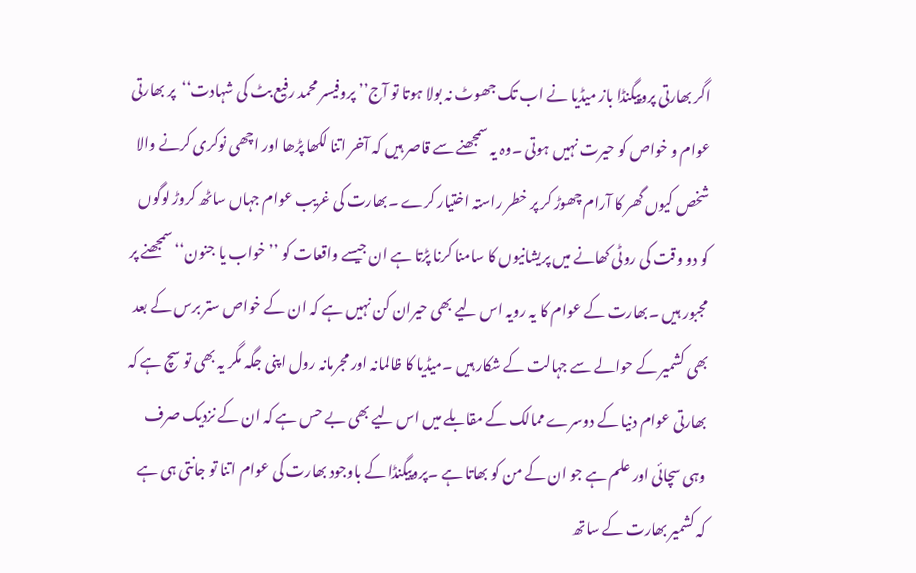اگر بھارتی پروپیگنڈا باز میڈیا نے اب تک جھوٹ نہ بولا ہوتا تو آج’’ پروفیسر محمد رفیع بٹ کی شہادت‘‘پر بھارتی عوام و خواص کو حیرت نہیں ہوتی ۔وہ یہ سمجھنے سے قاصر ہیں کہ آخر اتنا لکھا پڑھا اور اچھی نوکری کرنے والا شخص کیوں گھر کا آرام چھوڑ کر پر خطر راستہ اختیار کرے ۔بھارت کی غریب عوام جہاں ساٹھ کروڑ لوگوں کو دو وقت کی روٹی کھانے میں پریشانیوں کا سامنا کرنا پڑتا ہے ان جیسے واقعات کو ’’خواب یا جنون‘‘سمجھنے پر مجبور ہیں ۔بھارت کے عوام کا یہ رویہ اس لیے بھی حیران کن نہیں ہے کہ ان کے خواص ستر برس کے بعد بھی کشمیر کے حوالے سے جہالت کے شکار ہیں ۔میڈیا کا ظالمانہ اور مجرمانہ رول اپنی جگہ مگر یہ بھی تو سچ ہے کہ بھارتی عوام دنیا کے دوسرے ممالک کے مقابلے میں اس لیے بھی بے حس ہے کہ ان کے نزدیک صرف وہی سچائی اور علم ہے جو ان کے من کو بھاتا ہے ۔پروپیگنڈا کے باوجود بھارت کی عوام اتنا تو جانتی ہی ہے کہ کشمیر بھارت کے ساتھ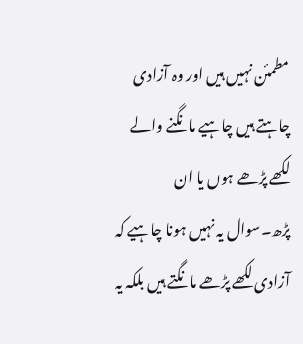مطمئن نہیں ہیں اور وہ آزادی چاہتے ہیں چاہیے مانگنے والے لکھے پڑھے ہوں یا ان پڑھ۔سوال یہ نہیں ہونا چاہیے کہ آزادی لکھے پڑھے مانگتے ہیں بلکہ یہ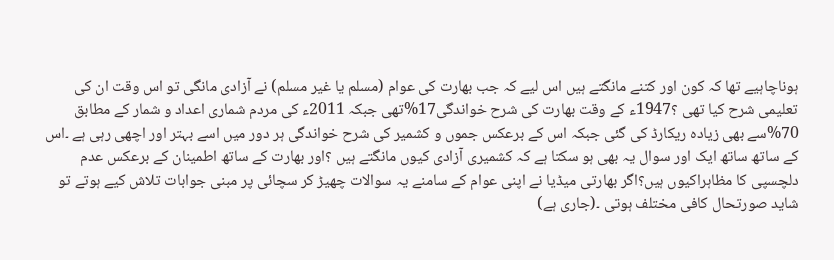ہوناچاہیے تھا کہ کون اور کتنے مانگتے ہیں اس لیے کہ جب بھارت کی عوام (مسلم یا غیر مسلم) نے آزادی مانگی تو اس وقت ان کی تعلیمی شرح کیا تھی ؟1947ء کے وقت بھارت کی شرح خواندگی17%تھی جبکہ 2011ء کی مردم شماری اعداد و شمار کے مطابق 70%سے بھی زیادہ ریکارڈ کی گئی جبکہ اس کے برعکس جموں و کشمیر کی شرح خواندگی ہر دور میں اسے بہتر اور اچھی رہی ہے ۔اس کے ساتھ ساتھ ایک اور سوال یہ بھی ہو سکتا ہے کہ کشمیری آزادی کیوں مانگتے ہیں ؟اور بھارت کے ساتھ اطمینان کے برعکس عدم دلچسپی کا مظاہراکیوں ہیں؟اگر بھارتی میڈیا نے اپنی عوام کے سامنے یہ سوالات چھیڑ کر سچائی پر مبنی جوابات تلاش کیے ہوتے تو شاید صورتحال کافی مختلف ہوتی ۔(جاری ہے)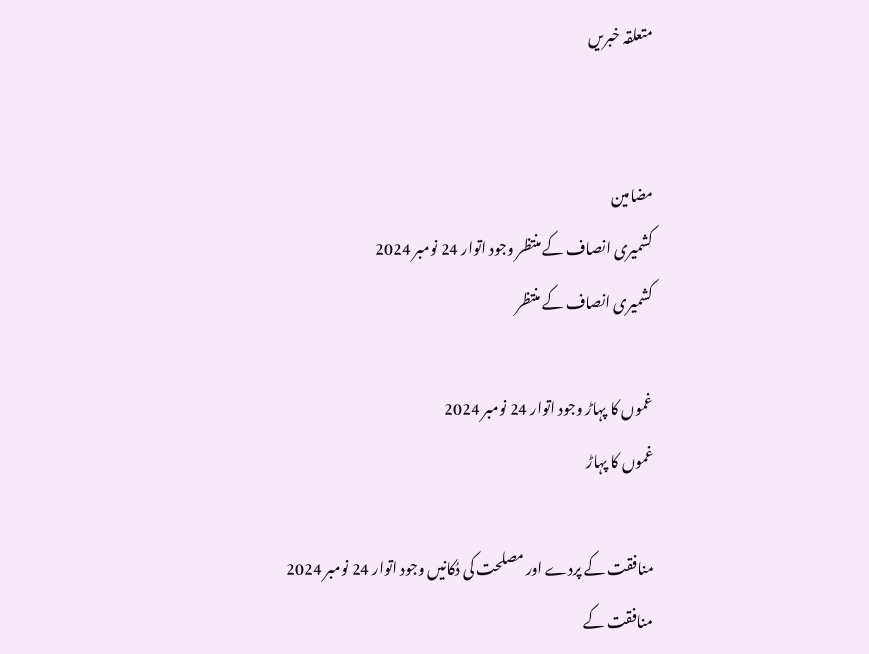متعلقہ خبریں


مضامین
کشمیری انصاف کے منتظر وجود اتوار 24 نومبر 2024
کشمیری انصاف کے منتظر

غموں کا پہاڑ وجود اتوار 24 نومبر 2024
غموں کا پہاڑ

منافقت کے پردے اور مصلحت کی دُکانیں وجود اتوار 24 نومبر 2024
منافقت کے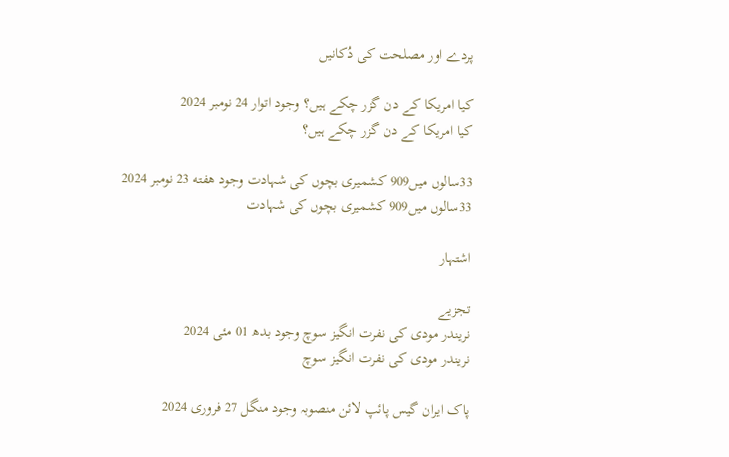پردے اور مصلحت کی دُکانیں

کیا امریکا کے دن گزر چکے ہیں؟ وجود اتوار 24 نومبر 2024
کیا امریکا کے دن گزر چکے ہیں؟

33سالوں میں909 کشمیری بچوں کی شہادت وجود هفته 23 نومبر 2024
33سالوں میں909 کشمیری بچوں کی شہادت

اشتہار

تجزیے
نریندر مودی کی نفرت انگیز سوچ وجود بدھ 01 مئی 2024
نریندر مودی کی نفرت انگیز سوچ

پاک ایران گیس پائپ لائن منصوبہ وجود منگل 27 فروری 2024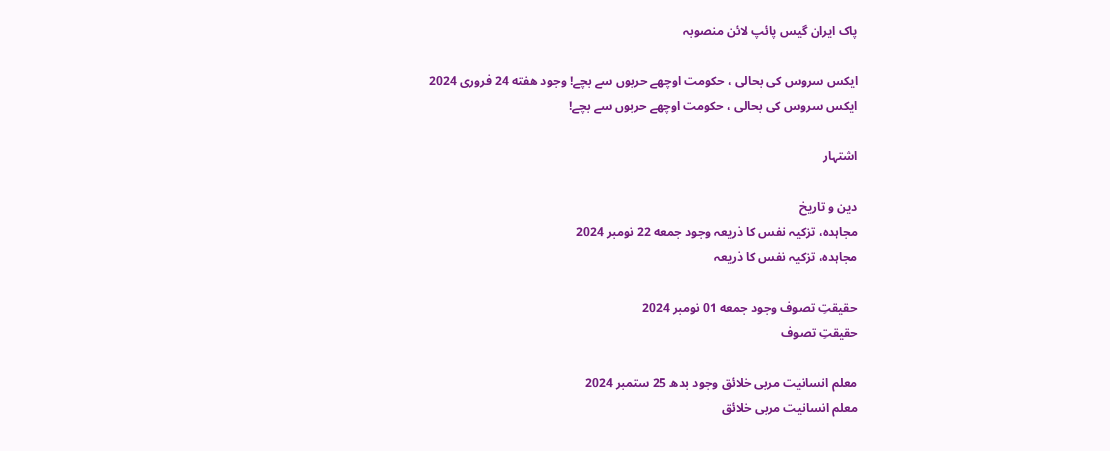پاک ایران گیس پائپ لائن منصوبہ

ایکس سروس کی بحالی ، حکومت اوچھے حربوں سے بچے! وجود هفته 24 فروری 2024
ایکس سروس کی بحالی ، حکومت اوچھے حربوں سے بچے!

اشتہار

دین و تاریخ
مجاہدہ، تزکیہ نفس کا ذریعہ وجود جمعه 22 نومبر 2024
مجاہدہ، تزکیہ نفس کا ذریعہ

حقیقتِ تصوف وجود جمعه 01 نومبر 2024
حقیقتِ تصوف

معلم انسانیت مربی خلائق وجود بدھ 25 ستمبر 2024
معلم انسانیت مربی خلائق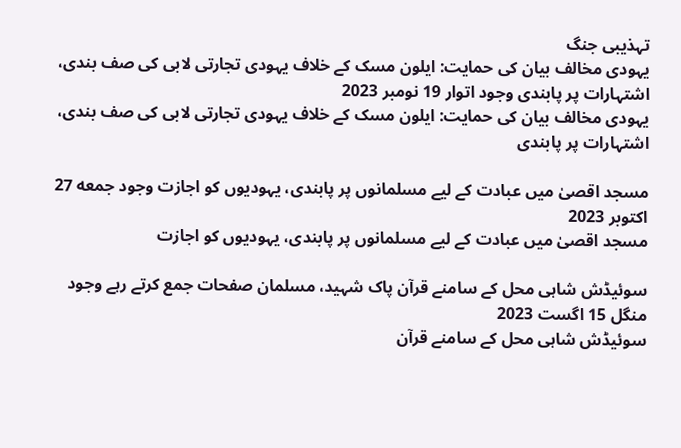تہذیبی جنگ
یہودی مخالف بیان کی حمایت: ایلون مسک کے خلاف یہودی تجارتی لابی کی صف بندی، اشتہارات پر پابندی وجود اتوار 19 نومبر 2023
یہودی مخالف بیان کی حمایت: ایلون مسک کے خلاف یہودی تجارتی لابی کی صف بندی، اشتہارات پر پابندی

مسجد اقصیٰ میں عبادت کے لیے مسلمانوں پر پابندی، یہودیوں کو اجازت وجود جمعه 27 اکتوبر 2023
مسجد اقصیٰ میں عبادت کے لیے مسلمانوں پر پابندی، یہودیوں کو اجازت

سوئیڈش شاہی محل کے سامنے قرآن پاک شہید، مسلمان صفحات جمع کرتے رہے وجود منگل 15 اگست 2023
سوئیڈش شاہی محل کے سامنے قرآن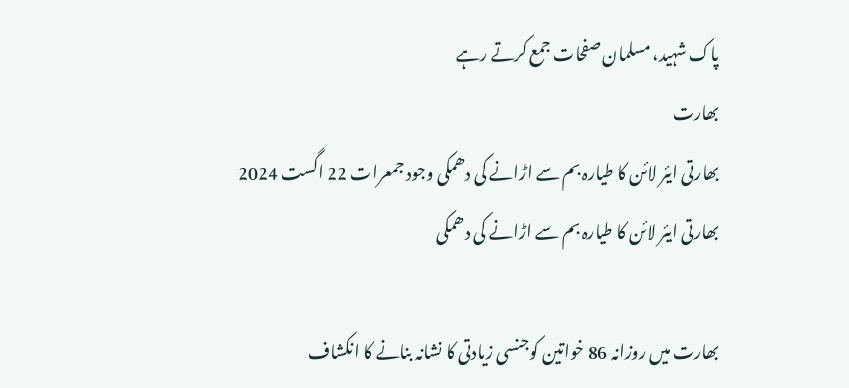پاک شہید، مسلمان صفحات جمع کرتے رہے
بھارت
بھارتی ایئر لائن کا طیارہ بم سے اڑانے کی دھمکی وجود جمعرات 22 اگست 2024
بھارتی ایئر لائن کا طیارہ بم سے اڑانے کی دھمکی

بھارت میں روزانہ 86 خواتین کوجنسی زیادتی کا نشانہ بنانے کا انکشاف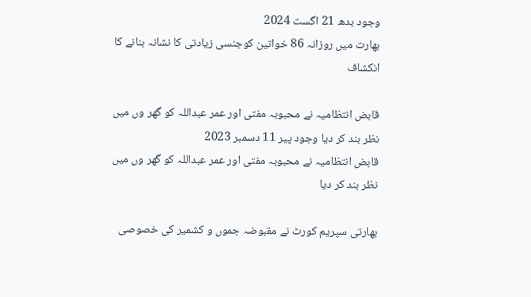وجود بدھ 21 اگست 2024
بھارت میں روزانہ 86 خواتین کوجنسی زیادتی کا نشانہ بنانے کا انکشاف

قابض انتظامیہ نے محبوبہ مفتی اور عمر عبداللہ کو گھر وں میں نظر بند کر دیا وجود پیر 11 دسمبر 2023
قابض انتظامیہ نے محبوبہ مفتی اور عمر عبداللہ کو گھر وں میں نظر بند کر دیا

بھارتی سپریم کورٹ نے مقبوضہ جموں و کشمیر کی خصوصی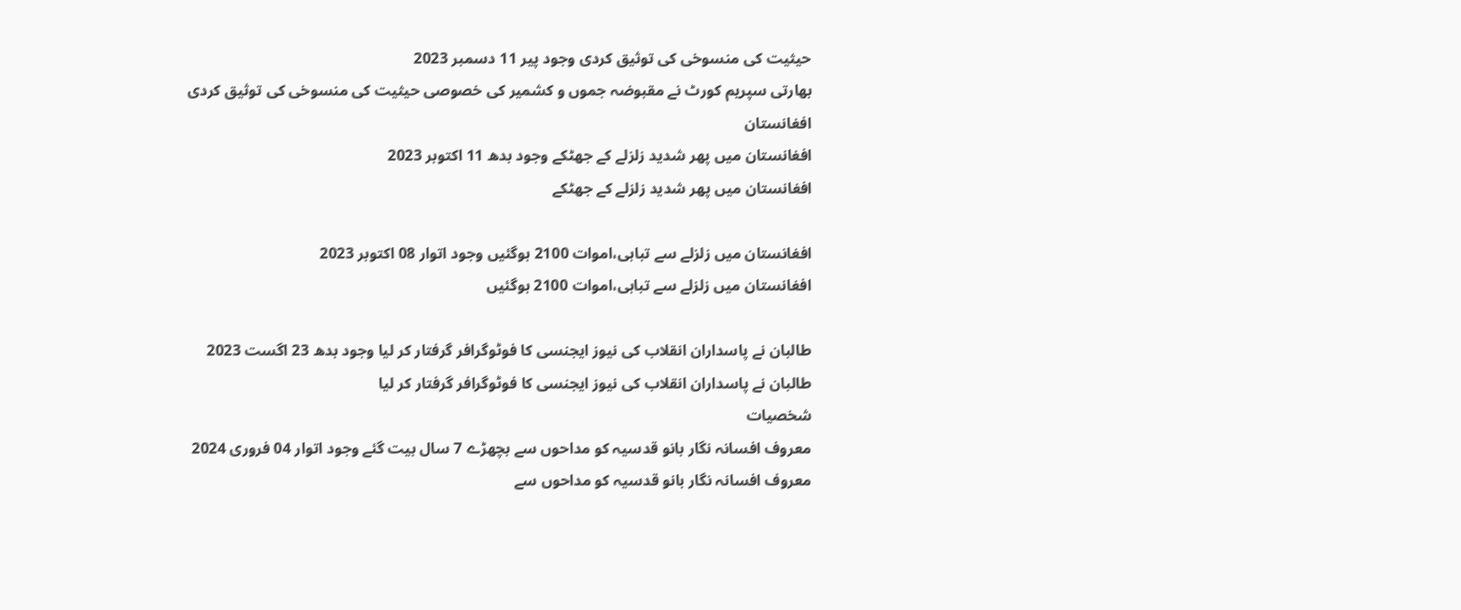حیثیت کی منسوخی کی توثیق کردی وجود پیر 11 دسمبر 2023
بھارتی سپریم کورٹ نے مقبوضہ جموں و کشمیر کی خصوصی حیثیت کی منسوخی کی توثیق کردی
افغانستان
افغانستان میں پھر شدید زلزلے کے جھٹکے وجود بدھ 11 اکتوبر 2023
افغانستان میں پھر شدید زلزلے کے جھٹکے

افغانستان میں زلزلے سے تباہی،اموات 2100 ہوگئیں وجود اتوار 08 اکتوبر 2023
افغانستان میں زلزلے سے تباہی،اموات 2100 ہوگئیں

طالبان نے پاسداران انقلاب کی نیوز ایجنسی کا فوٹوگرافر گرفتار کر لیا وجود بدھ 23 اگست 2023
طالبان نے پاسداران انقلاب کی نیوز ایجنسی کا فوٹوگرافر گرفتار کر لیا
شخصیات
معروف افسانہ نگار بانو قدسیہ کو مداحوں سے بچھڑے 7 سال بیت گئے وجود اتوار 04 فروری 2024
معروف افسانہ نگار بانو قدسیہ کو مداحوں سے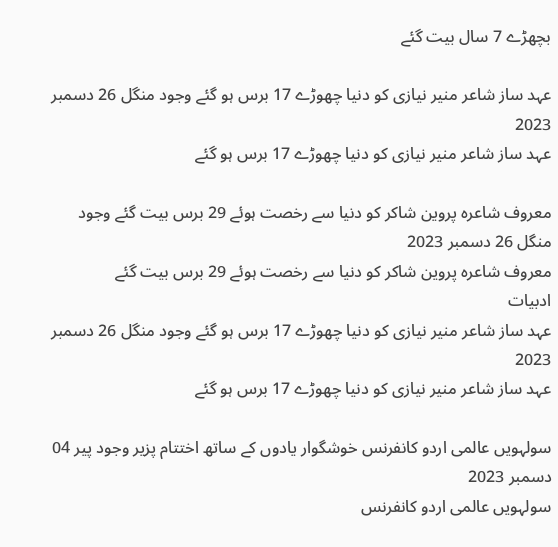بچھڑے 7 سال بیت گئے

عہد ساز شاعر منیر نیازی کو دنیا چھوڑے 17 برس ہو گئے وجود منگل 26 دسمبر 2023
عہد ساز شاعر منیر نیازی کو دنیا چھوڑے 17 برس ہو گئے

معروف شاعرہ پروین شاکر کو دنیا سے رخصت ہوئے 29 برس بیت گئے وجود منگل 26 دسمبر 2023
معروف شاعرہ پروین شاکر کو دنیا سے رخصت ہوئے 29 برس بیت گئے
ادبیات
عہد ساز شاعر منیر نیازی کو دنیا چھوڑے 17 برس ہو گئے وجود منگل 26 دسمبر 2023
عہد ساز شاعر منیر نیازی کو دنیا چھوڑے 17 برس ہو گئے

سولہویں عالمی اردو کانفرنس خوشگوار یادوں کے ساتھ اختتام پزیر وجود پیر 04 دسمبر 2023
سولہویں عالمی اردو کانفرنس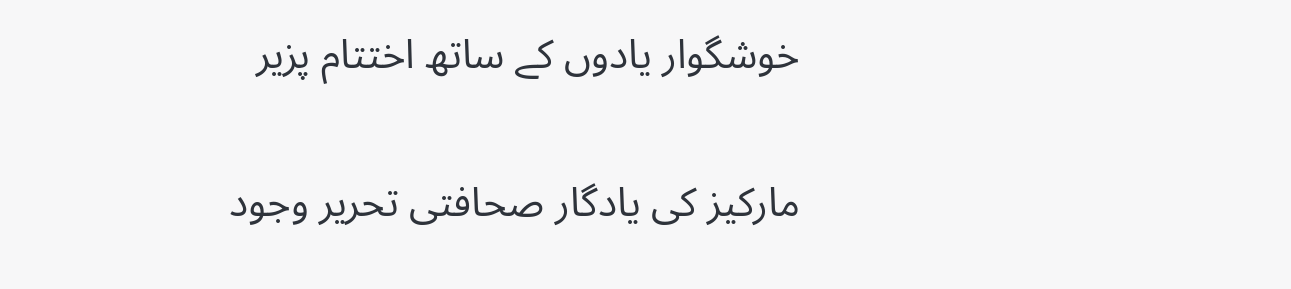خوشگوار یادوں کے ساتھ اختتام پزیر

مارکیز کی یادگار صحافتی تحریر وجود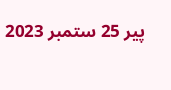پیر 25 ستمبر 2023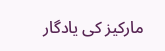مارکیز کی یادگار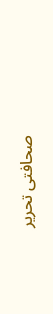صحافتی تحریر